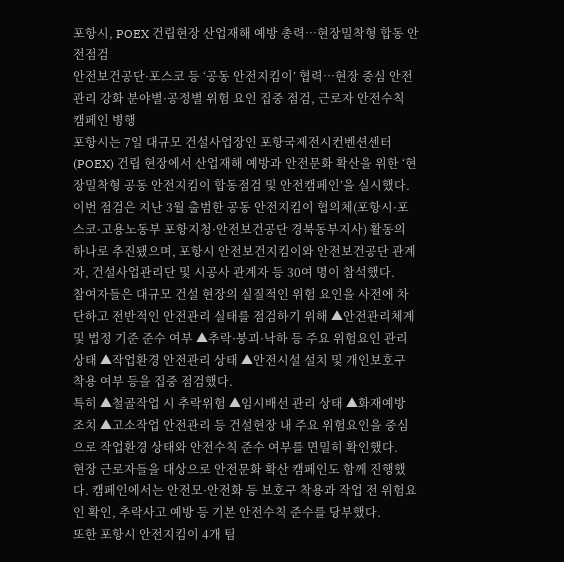포항시, POEX 건립현장 산업재해 예방 총력…현장밀착형 합동 안전점검
안전보건공단·포스코 등 ‘공동 안전지킴이’ 협력…현장 중심 안전관리 강화 분야별·공정별 위험 요인 집중 점검, 근로자 안전수칙 캠페인 병행
포항시는 7일 대규모 건설사업장인 포항국제전시컨벤션센터(POEX) 건립 현장에서 산업재해 예방과 안전문화 확산을 위한 ‘현장밀착형 공동 안전지킴이 합동점검 및 안전캠페인’을 실시했다.
이번 점검은 지난 3월 출범한 공동 안전지킴이 협의체(포항시·포스코·고용노동부 포항지청·안전보건공단 경북동부지사) 활동의 하나로 추진됐으며, 포항시 안전보건지킴이와 안전보건공단 관계자, 건설사업관리단 및 시공사 관계자 등 30여 명이 참석했다.
참여자들은 대규모 건설 현장의 실질적인 위험 요인을 사전에 차단하고 전반적인 안전관리 실태를 점검하기 위해 ▲안전관리체계 및 법정 기준 준수 여부 ▲추락·붕괴·낙하 등 주요 위험요인 관리 상태 ▲작업환경 안전관리 상태 ▲안전시설 설치 및 개인보호구 착용 여부 등을 집중 점검했다.
특히 ▲철골작업 시 추락위험 ▲임시배선 관리 상태 ▲화재예방 조치 ▲고소작업 안전관리 등 건설현장 내 주요 위험요인을 중심으로 작업환경 상태와 안전수칙 준수 여부를 면밀히 확인했다.
현장 근로자들을 대상으로 안전문화 확산 캠페인도 함께 진행했다. 캠페인에서는 안전모·안전화 등 보호구 착용과 작업 전 위험요인 확인, 추락사고 예방 등 기본 안전수칙 준수를 당부했다.
또한 포항시 안전지킴이 4개 팀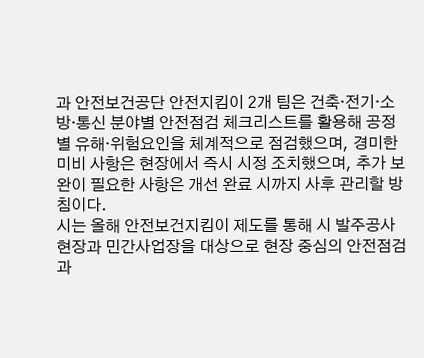과 안전보건공단 안전지킴이 2개 팀은 건축·전기·소방·통신 분야별 안전점검 체크리스트를 활용해 공정별 유해·위험요인을 체계적으로 점검했으며, 경미한 미비 사항은 현장에서 즉시 시정 조치했으며, 추가 보완이 필요한 사항은 개선 완료 시까지 사후 관리할 방침이다.
시는 올해 안전보건지킴이 제도를 통해 시 발주공사 현장과 민간사업장을 대상으로 현장 중심의 안전점검과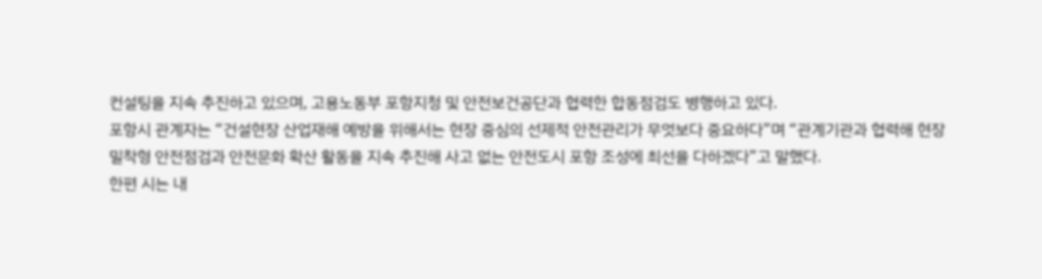컨설팅을 지속 추진하고 있으며, 고용노동부 포항지청 및 안전보건공단과 협력한 합동점검도 병행하고 있다.
포항시 관계자는 “건설현장 산업재해 예방을 위해서는 현장 중심의 선제적 안전관리가 무엇보다 중요하다”며 “관계기관과 협력해 현장밀착형 안전점검과 안전문화 확산 활동을 지속 추진해 사고 없는 안전도시 포항 조성에 최선을 다하겠다”고 말했다.
한편 시는 내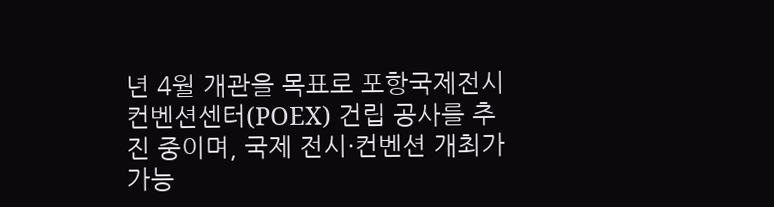년 4월 개관을 목표로 포항국제전시컨벤션센터(POEX) 건립 공사를 추진 중이며, 국제 전시·컨벤션 개최가 가능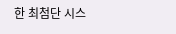한 최첨단 시스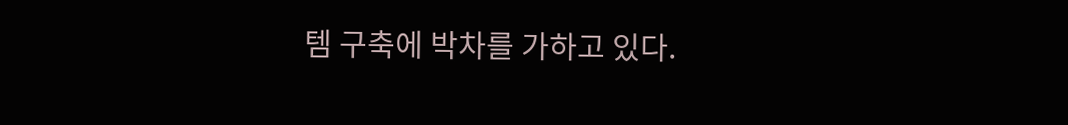템 구축에 박차를 가하고 있다.